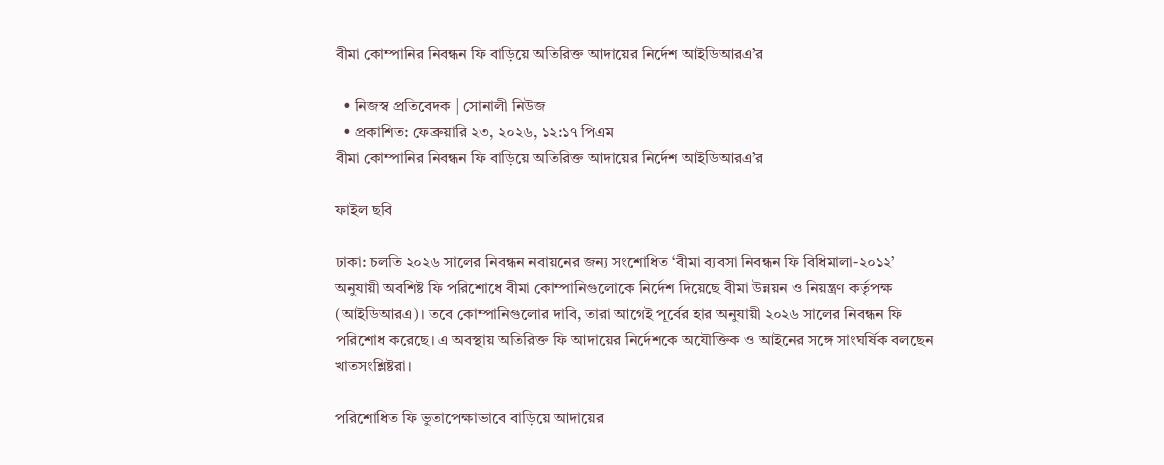বীমা কোম্পানির নিবন্ধন ফি বাড়িয়ে অতিরিক্ত আদায়ের নির্দেশ আইডিআরএ’র

  • নিজস্ব প্রতিবেদক | সোনালী নিউজ
  • প্রকাশিত: ফেব্রুয়ারি ২৩, ২০২৬, ১২:১৭ পিএম
বীমা কোম্পানির নিবন্ধন ফি বাড়িয়ে অতিরিক্ত আদায়ের নির্দেশ আইডিআরএ’র

ফাইল ছবি

ঢাকা: চলতি ২০২৬ সালের নিবন্ধন নবায়নের জন্য সংশোধিত ‘বীমা ব্যবসা নিবন্ধন ফি বিধিমালা-২০১২’ অনুযায়ী অবশিষ্ট ফি পরিশোধে বীমা কোম্পানিগুলোকে নির্দেশ দিয়েছে বীমা উন্নয়ন ও নিয়ন্ত্রণ কর্তৃপক্ষ (আইডিআরএ)। তবে কোম্পানিগুলোর দাবি, তারা আগেই পূর্বের হার অনুযায়ী ২০২৬ সালের নিবন্ধন ফি পরিশোধ করেছে। এ অবস্থায় অতিরিক্ত ফি আদায়ের নির্দেশকে অযৌক্তিক ও আইনের সঙ্গে সাংঘর্ষিক বলছেন খাতসংশ্লিষ্টরা।

পরিশোধিত ফি ভুতাপেক্ষাভাবে বাড়িয়ে আদায়ের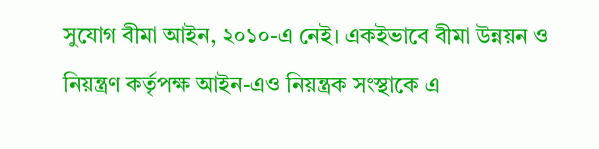সুযোগ বীমা আইন, ২০১০-এ নেই। একইভাবে বীমা উন্নয়ন ও নিয়ন্ত্রণ কর্তৃপক্ষ আইন-এও নিয়ন্ত্রক সংস্থাকে এ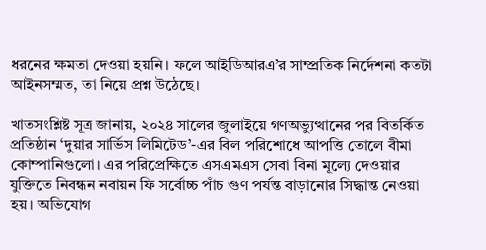ধরনের ক্ষমতা দেওয়া হয়নি। ফলে আইডিআরএ’র সাম্প্রতিক নির্দেশনা কতটা আইনসম্মত, তা নিয়ে প্রশ্ন উঠেছে।

খাতসংশ্লিষ্ট সূত্র জানায়, ২০২৪ সালের জুলাইয়ে গণঅভ্যুত্থানের পর বিতর্কিত প্রতিষ্ঠান ‘দুয়ার সার্ভিস লিমিটেড’-এর বিল পরিশোধে আপত্তি তোলে বীমা কোম্পানিগুলো। এর পরিপ্রেক্ষিতে এসএমএস সেবা বিনা মূল্যে দেওয়ার যুক্তিতে নিবন্ধন নবায়ন ফি সর্বোচ্চ পাঁচ গুণ পর্যন্ত বাড়ানোর সিদ্ধান্ত নেওয়া হয়। অভিযোগ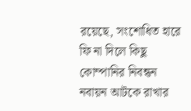রয়েছে, সংশোধিত হারে ফি না দিলে কিছু কোম্পানির নিবন্ধন নবায়ন আটকে রাখার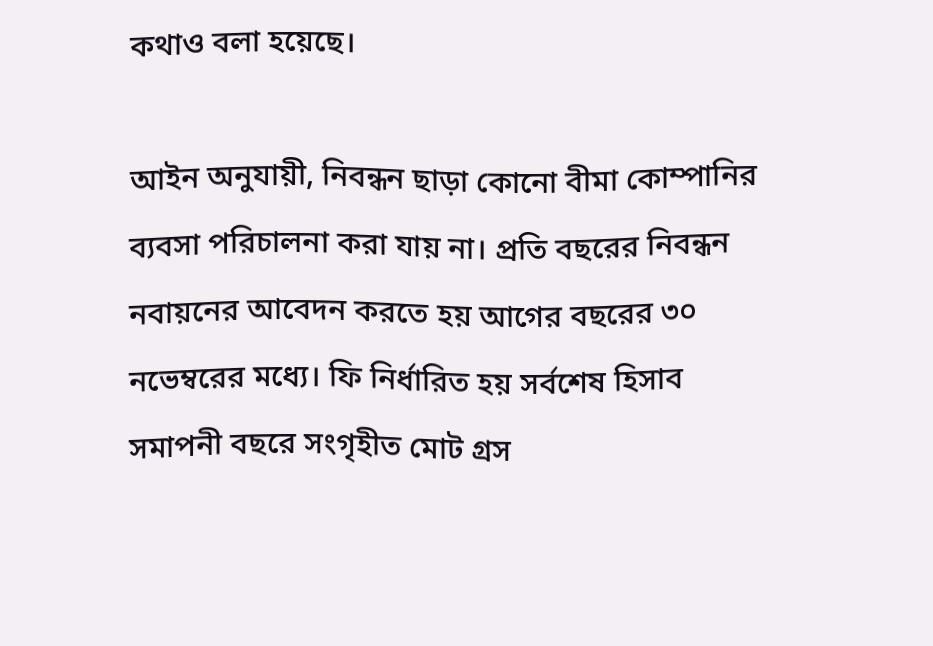কথাও বলা হয়েছে।

আইন অনুযায়ী, নিবন্ধন ছাড়া কোনো বীমা কোম্পানির ব্যবসা পরিচালনা করা যায় না। প্রতি বছরের নিবন্ধন নবায়নের আবেদন করতে হয় আগের বছরের ৩০ নভেম্বরের মধ্যে। ফি নির্ধারিত হয় সর্বশেষ হিসাব সমাপনী বছরে সংগৃহীত মোট গ্রস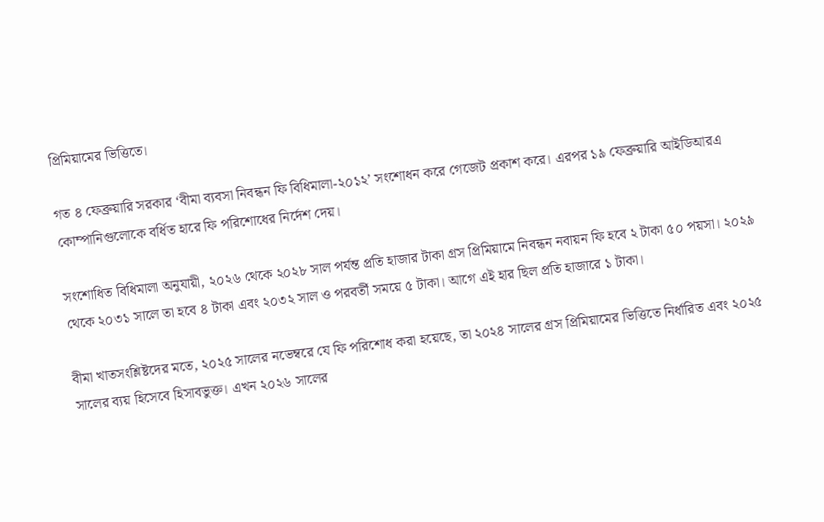প্রিমিয়ামের ভিত্তিতে।

গত ৪ ফেব্রুয়ারি সরকার ‘বীমা ব্যবসা নিবন্ধন ফি বিধিমালা-২০১২’ সংশোধন করে গেজেট প্রকাশ করে। এরপর ১৯ ফেব্রুয়ারি আইডিআরএ কোম্পানিগুলোকে বর্ধিত হারে ফি পরিশোধের নির্দেশ দেয়।

সংশোধিত বিধিমালা অনুযায়ী, ২০২৬ থেকে ২০২৮ সাল পর্যন্ত প্রতি হাজার টাকা গ্রস প্রিমিয়ামে নিবন্ধন নবায়ন ফি হবে ২ টাকা ৫০ পয়সা। ২০২৯ থেকে ২০৩১ সালে তা হবে ৪ টাকা এবং ২০৩২ সাল ও পরবর্তী সময়ে ৫ টাকা। আগে এই হার ছিল প্রতি হাজারে ১ টাকা।

বীমা খাতসংশ্লিষ্টদের মতে, ২০২৫ সালের নভেম্বরে যে ফি পরিশোধ করা হয়েছে, তা ২০২৪ সালের গ্রস প্রিমিয়ামের ভিত্তিতে নির্ধারিত এবং ২০২৫ সালের ব্যয় হিসেবে হিসাবভুক্ত। এখন ২০২৬ সালের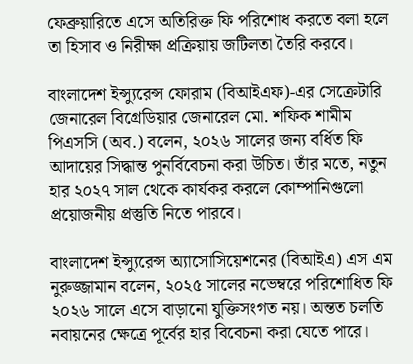ফেব্রুয়ারিতে এসে অতিরিক্ত ফি পরিশোধ করতে বলা হলে তা হিসাব ও নিরীক্ষা প্রক্রিয়ায় জটিলতা তৈরি করবে।

বাংলাদেশ ইন্স্যুরেন্স ফোরাম (বিআইএফ)-এর সেক্রেটারি জেনারেল বিগ্রেডিয়ার জেনারেল মো. শফিক শামীম পিএসসি (অব.) বলেন, ২০২৬ সালের জন্য বর্ধিত ফি আদায়ের সিদ্ধান্ত পুনর্বিবেচনা করা উচিত। তাঁর মতে, নতুন হার ২০২৭ সাল থেকে কার্যকর করলে কোম্পানিগুলো প্রয়োজনীয় প্রস্তুতি নিতে পারবে।

বাংলাদেশ ইন্স্যুরেন্স অ্যাসোসিয়েশনের (বিআইএ) এস এম নুরুজ্জামান বলেন, ২০২৫ সালের নভেম্বরে পরিশোধিত ফি ২০২৬ সালে এসে বাড়ানো যুক্তিসংগত নয়। অন্তত চলতি নবায়নের ক্ষেত্রে পূর্বের হার বিবেচনা করা যেতে পারে।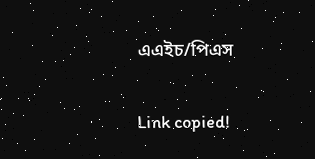এএইচ/পিএস

Link copied!